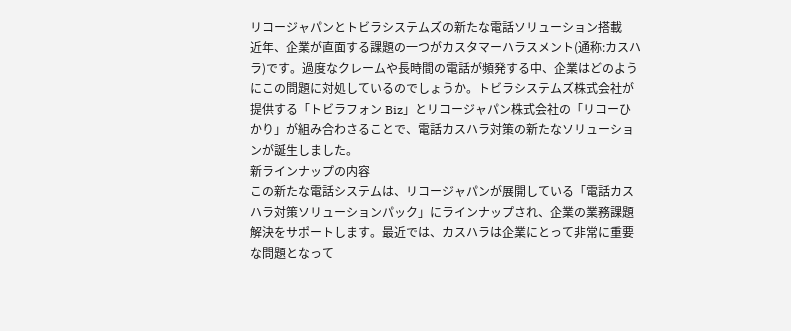リコージャパンとトビラシステムズの新たな電話ソリューション搭載
近年、企業が直面する課題の一つがカスタマーハラスメント(通称:カスハラ)です。過度なクレームや長時間の電話が頻発する中、企業はどのようにこの問題に対処しているのでしょうか。トビラシステムズ株式会社が提供する「トビラフォン Biz」とリコージャパン株式会社の「リコーひかり」が組み合わさることで、電話カスハラ対策の新たなソリューションが誕生しました。
新ラインナップの内容
この新たな電話システムは、リコージャパンが展開している「電話カスハラ対策ソリューションパック」にラインナップされ、企業の業務課題解決をサポートします。最近では、カスハラは企業にとって非常に重要な問題となって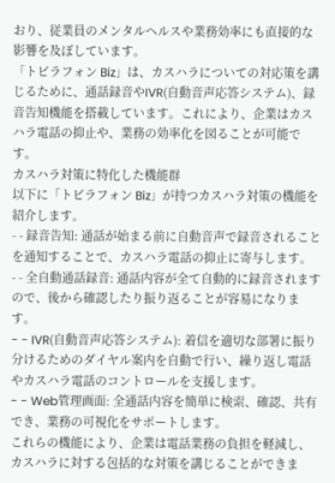おり、従業員のメンタルヘルスや業務効率にも直接的な影響を及ぼしています。
「トビラフォン Biz」は、カスハラについての対応策を講じるために、通話録音やIVR(自動音声応答システム)、録音告知機能を搭載しています。これにより、企業はカスハラ電話の抑止や、業務の効率化を図ることが可能です。
カスハラ対策に特化した機能群
以下に「トビラフォン Biz」が持つカスハラ対策の機能を紹介します。
- - 録音告知: 通話が始まる前に自動音声で録音されることを通知することで、カスハラ電話の抑止に寄与します。
- - 全自動通話録音: 通話内容が全て自動的に録音されますので、後から確認したり振り返ることが容易になります。
- - IVR(自動音声応答システム): 着信を適切な部署に振り分けるためのダイヤル案内を自動で行い、繰り返し電話やカスハラ電話のコントロールを支援します。
- - Web管理画面: 全通話内容を簡単に検索、確認、共有でき、業務の可視化をサポートします。
これらの機能により、企業は電話業務の負担を軽減し、カスハラに対する包括的な対策を講じることができま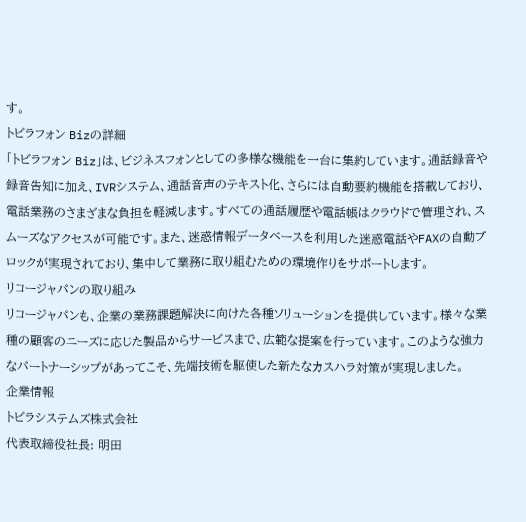す。
トビラフォン Bizの詳細
「トビラフォン Biz」は、ビジネスフォンとしての多様な機能を一台に集約しています。通話録音や録音告知に加え、IVRシステム、通話音声のテキスト化、さらには自動要約機能を搭載しており、電話業務のさまざまな負担を軽減します。すべての通話履歴や電話帳はクラウドで管理され、スムーズなアクセスが可能です。また、迷惑情報データベースを利用した迷惑電話やFAXの自動ブロックが実現されており、集中して業務に取り組むための環境作りをサポートします。
リコージャパンの取り組み
リコージャパンも、企業の業務課題解決に向けた各種ソリューションを提供しています。様々な業種の顧客のニーズに応じた製品からサービスまで、広範な提案を行っています。このような強力なパートナーシップがあってこそ、先端技術を駆使した新たなカスハラ対策が実現しました。
企業情報
トビラシステムズ株式会社
代表取締役社長: 明田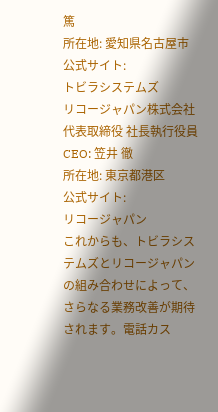篤
所在地: 愛知県名古屋市
公式サイト:
トビラシステムズ
リコージャパン株式会社
代表取締役 社長執行役員 CEO: 笠井 徹
所在地: 東京都港区
公式サイト:
リコージャパン
これからも、トビラシステムズとリコージャパンの組み合わせによって、さらなる業務改善が期待されます。電話カス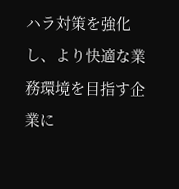ハラ対策を強化し、より快適な業務環境を目指す企業に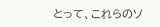とって、これらのソ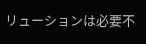リューションは必要不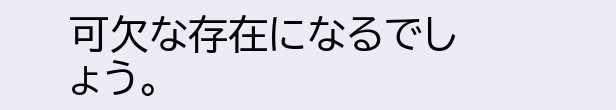可欠な存在になるでしょう。